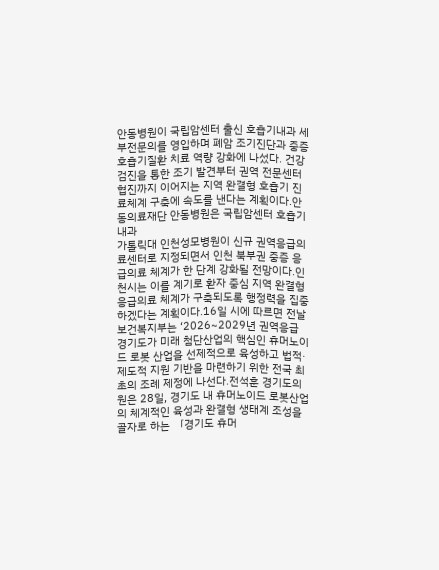안동병원이 국립암센터 출신 호흡기내과 세부전문의를 영입하며 폐암 조기진단과 중증 호흡기질환 치료 역량 강화에 나섰다. 건강검진을 통한 조기 발견부터 권역 전문센터 협진까지 이어지는 지역 완결형 호흡기 진료체계 구축에 속도를 낸다는 계획이다.안동의료재단 안동병원은 국립암센터 호흡기내과
가톨릭대 인천성모병원이 신규 권역응급의료센터로 지정되면서 인천 북부권 중증 응급의료 체계가 한 단계 강화될 전망이다.인천시는 이를 계기로 환자 중심 지역 완결형 응급의료 체계가 구축되도록 행정력을 집중하겠다는 계획이다.16일 시에 따르면 전날 보건복지부는 ‘2026~2029년 권역응급
경기도가 미래 첨단산업의 핵심인 휴머노이드 로봇 산업을 선제적으로 육성하고 법적·제도적 지원 기반을 마련하기 위한 전국 최초의 조례 제정에 나선다.전석훈 경기도의원은 28일, 경기도 내 휴머노이드 로봇산업의 체계적인 육성과 완결형 생태계 조성을 골자로 하는 「경기도 휴머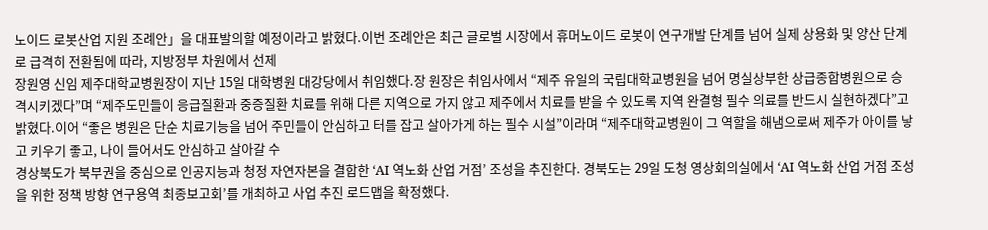노이드 로봇산업 지원 조례안」을 대표발의할 예정이라고 밝혔다.이번 조례안은 최근 글로벌 시장에서 휴머노이드 로봇이 연구개발 단계를 넘어 실제 상용화 및 양산 단계로 급격히 전환됨에 따라, 지방정부 차원에서 선제
장원영 신임 제주대학교병원장이 지난 15일 대학병원 대강당에서 취임했다.장 원장은 취임사에서 “제주 유일의 국립대학교병원을 넘어 명실상부한 상급종합병원으로 승격시키겠다”며 “제주도민들이 응급질환과 중증질환 치료를 위해 다른 지역으로 가지 않고 제주에서 치료를 받을 수 있도록 지역 완결형 필수 의료를 반드시 실현하겠다”고 밝혔다.이어 “좋은 병원은 단순 치료기능을 넘어 주민들이 안심하고 터를 잡고 살아가게 하는 필수 시설”이라며 “제주대학교병원이 그 역할을 해냄으로써 제주가 아이를 낳고 키우기 좋고, 나이 들어서도 안심하고 살아갈 수
경상북도가 북부권을 중심으로 인공지능과 청정 자연자본을 결합한 ‘AI 역노화 산업 거점’ 조성을 추진한다. 경북도는 29일 도청 영상회의실에서 ‘AI 역노화 산업 거점 조성을 위한 정책 방향 연구용역 최종보고회’를 개최하고 사업 추진 로드맵을 확정했다.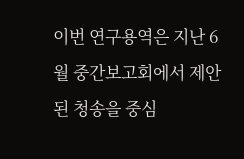이번 연구용역은 지난 6월 중간보고회에서 제안된 청송을 중심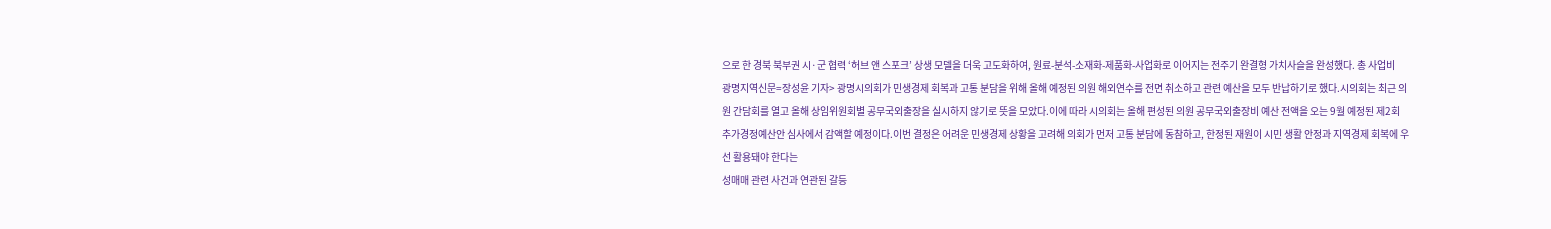으로 한 경북 북부권 시·군 협력 ‘허브 앤 스포크’ 상생 모델을 더욱 고도화하여, 원료-분석-소재화-제품화-사업화로 이어지는 전주기 완결형 가치사슬을 완성했다. 총 사업비
광명지역신문=장성윤 기자> 광명시의회가 민생경제 회복과 고통 분담을 위해 올해 예정된 의원 해외연수를 전면 취소하고 관련 예산을 모두 반납하기로 했다.시의회는 최근 의원 간담회를 열고 올해 상임위원회별 공무국외출장을 실시하지 않기로 뜻을 모았다.이에 따라 시의회는 올해 편성된 의원 공무국외출장비 예산 전액을 오는 9월 예정된 제2회 추가경정예산안 심사에서 감액할 예정이다.이번 결정은 어려운 민생경제 상황을 고려해 의회가 먼저 고통 분담에 동참하고, 한정된 재원이 시민 생활 안정과 지역경제 회복에 우선 활용돼야 한다는
성매매 관련 사건과 연관된 갈등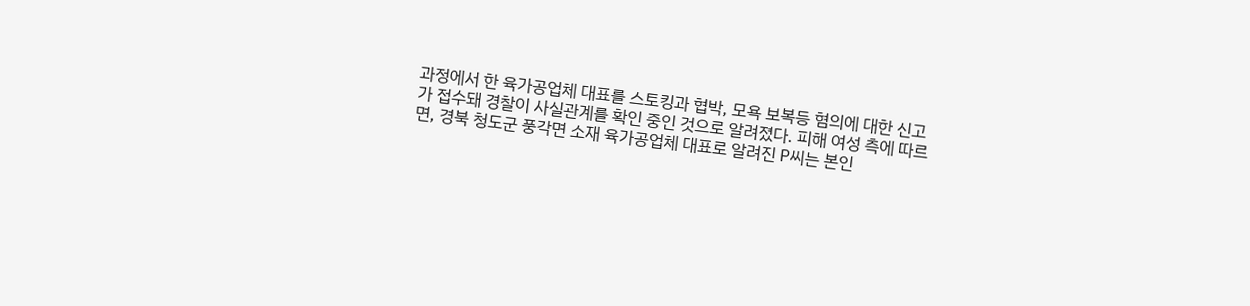과정에서 한 육가공업체 대표를 스토킹과 협박, 모욕 보복등 혐의에 대한 신고가 접수돼 경찰이 사실관계를 확인 중인 것으로 알려졌다. 피해 여성 측에 따르면, 경북 청도군 풍각면 소재 육가공업체 대표로 알려진 P씨는 본인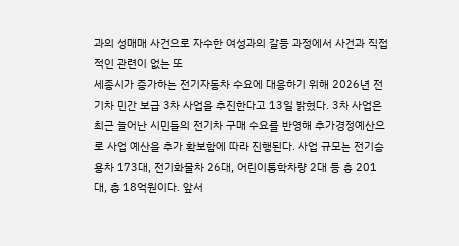과의 성매매 사건으로 자수한 여성과의 갈등 과정에서 사건과 직접적인 관련이 없는 또
세종시가 증가하는 전기자동차 수요에 대응하기 위해 2026년 전기차 민간 보급 3차 사업을 추진한다고 13일 밝혔다. 3차 사업은 최근 늘어난 시민들의 전기차 구매 수요를 반영해 추가경정예산으로 사업 예산을 추가 확보함에 따라 진행된다. 사업 규모는 전기승용차 173대, 전기화물차 26대, 어린이통학차량 2대 등 총 201대, 총 18억원이다. 앞서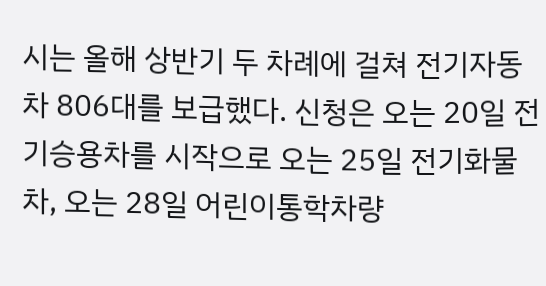시는 올해 상반기 두 차례에 걸쳐 전기자동차 806대를 보급했다. 신청은 오는 20일 전기승용차를 시작으로 오는 25일 전기화물차, 오는 28일 어린이통학차량